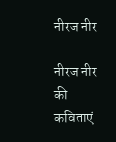नीरज नीर

नीरज नीर की कविताएं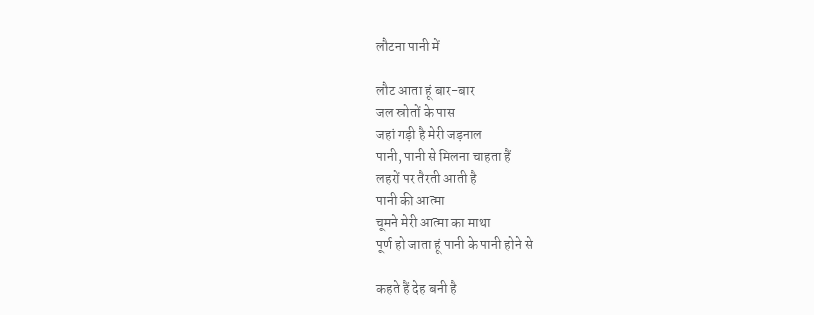लौटना पानी में

लौट आता हूं बार-बार
जल स्रोतों के पास
जहां गड़ी है मेरी जड़नाल
पानी, पानी से मिलना चाहता हैं
लहरों पर तैरती आती है
पानी की आत्मा
चूमने मेरी आत्मा का माथा
पूर्ण हो जाता हूं पानी के पानी होने से

कहते हैं देह बनी है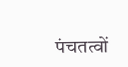पंचतत्वों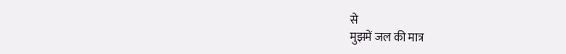से
मुझमें जल की मात्र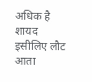अधिक है शायद
इसीलिए लौट आता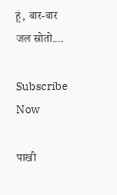हूं, बार-बार
जल स्रोतो....

Subscribe Now

पाखी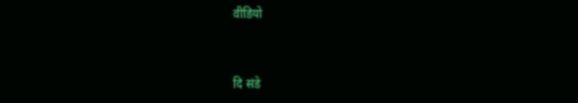वीडियो


दि संडे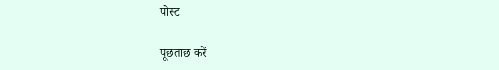पोस्ट

पूछताछ करें